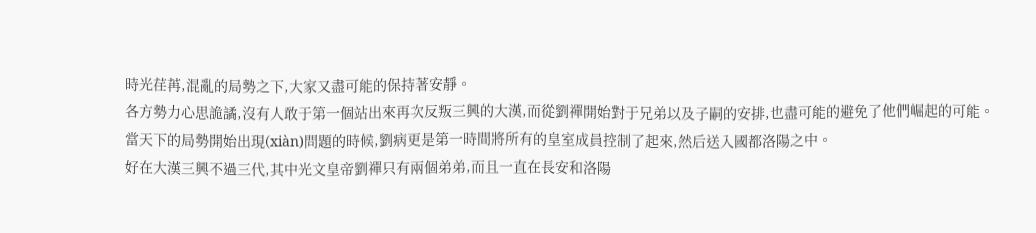時光荏苒,混亂的局勢之下,大家又盡可能的保持著安靜。
各方勢力心思詭譎,沒有人敢于第一個站出來再次反叛三興的大漢,而從劉禪開始對于兄弟以及子嗣的安排,也盡可能的避免了他們崛起的可能。
當天下的局勢開始出現(xiàn)問題的時候,劉病更是第一時間將所有的皇室成員控制了起來,然后送入國都洛陽之中。
好在大漢三興不過三代,其中光文皇帝劉禪只有兩個弟弟,而且一直在長安和洛陽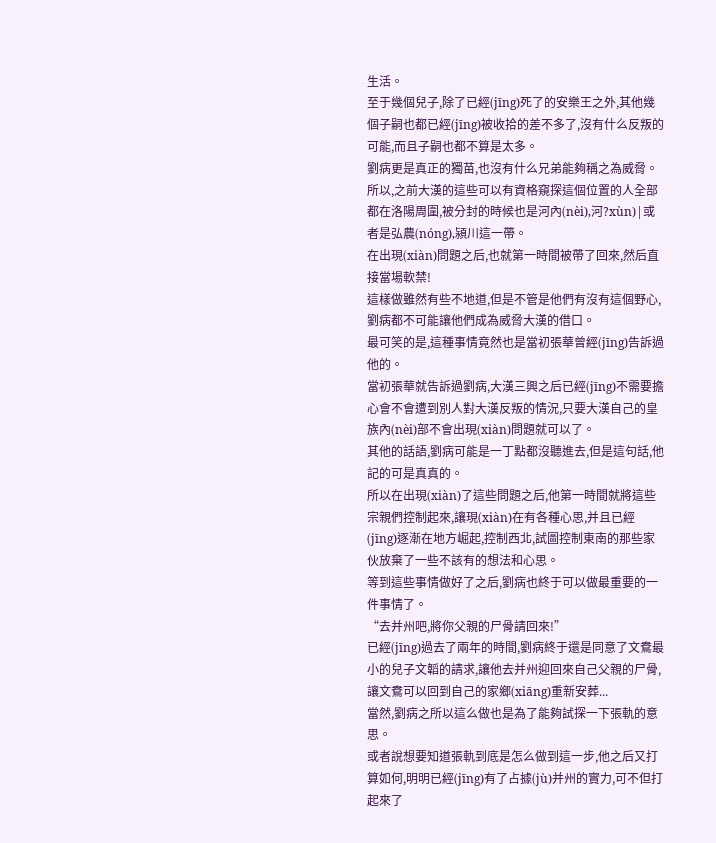生活。
至于幾個兒子,除了已經(jīng)死了的安樂王之外,其他幾個子嗣也都已經(jīng)被收拾的差不多了,沒有什么反叛的可能,而且子嗣也都不算是太多。
劉病更是真正的獨苗,也沒有什么兄弟能夠稱之為威脅。
所以,之前大漢的這些可以有資格窺探這個位置的人全部都在洛陽周圍,被分封的時候也是河內(nèi),河?xùn)|或者是弘農(nóng),潁川這一帶。
在出現(xiàn)問題之后,也就第一時間被帶了回來,然后直接當場軟禁!
這樣做雖然有些不地道,但是不管是他們有沒有這個野心,劉病都不可能讓他們成為威脅大漢的借口。
最可笑的是,這種事情竟然也是當初張華曾經(jīng)告訴過他的。
當初張華就告訴過劉病,大漢三興之后已經(jīng)不需要擔心會不會遭到別人對大漢反叛的情況,只要大漢自己的皇族內(nèi)部不會出現(xiàn)問題就可以了。
其他的話語,劉病可能是一丁點都沒聽進去,但是這句話,他記的可是真真的。
所以在出現(xiàn)了這些問題之后,他第一時間就將這些宗親們控制起來,讓現(xiàn)在有各種心思,并且已經(jīng)逐漸在地方崛起,控制西北,試圖控制東南的那些家伙放棄了一些不該有的想法和心思。
等到這些事情做好了之后,劉病也終于可以做最重要的一件事情了。
“去并州吧,將你父親的尸骨請回來!”
已經(jīng)過去了兩年的時間,劉病終于還是同意了文鴦最小的兒子文韜的請求,讓他去并州迎回來自己父親的尸骨,讓文鴦可以回到自己的家鄉(xiāng)重新安葬...
當然,劉病之所以這么做也是為了能夠試探一下張軌的意思。
或者說想要知道張軌到底是怎么做到這一步,他之后又打算如何,明明已經(jīng)有了占據(jù)并州的實力,可不但打起來了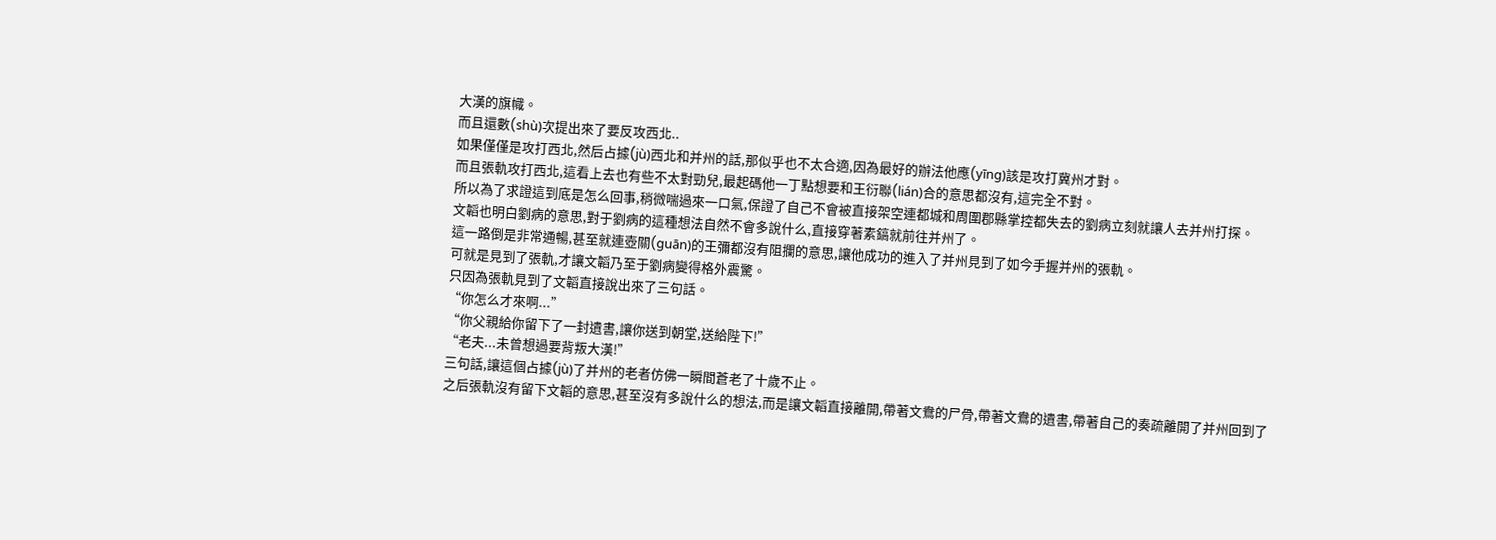大漢的旗幟。
而且還數(shù)次提出來了要反攻西北..
如果僅僅是攻打西北,然后占據(jù)西北和并州的話,那似乎也不太合適,因為最好的辦法他應(yīng)該是攻打冀州才對。
而且張軌攻打西北,這看上去也有些不太對勁兒,最起碼他一丁點想要和王衍聯(lián)合的意思都沒有,這完全不對。
所以為了求證這到底是怎么回事,稍微喘過來一口氣,保證了自己不會被直接架空連都城和周圍郡縣掌控都失去的劉病立刻就讓人去并州打探。
文韜也明白劉病的意思,對于劉病的這種想法自然不會多說什么,直接穿著素鎬就前往并州了。
這一路倒是非常通暢,甚至就連壺關(guān)的王彌都沒有阻攔的意思,讓他成功的進入了并州見到了如今手握并州的張軌。
可就是見到了張軌,才讓文韜乃至于劉病變得格外震驚。
只因為張軌見到了文韜直接說出來了三句話。
“你怎么才來啊...”
“你父親給你留下了一封遺書,讓你送到朝堂,送給陛下!”
“老夫...未曾想過要背叛大漢!”
三句話,讓這個占據(jù)了并州的老者仿佛一瞬間蒼老了十歲不止。
之后張軌沒有留下文韜的意思,甚至沒有多說什么的想法,而是讓文韜直接離開,帶著文鴦的尸骨,帶著文鴦的遺書,帶著自己的奏疏離開了并州回到了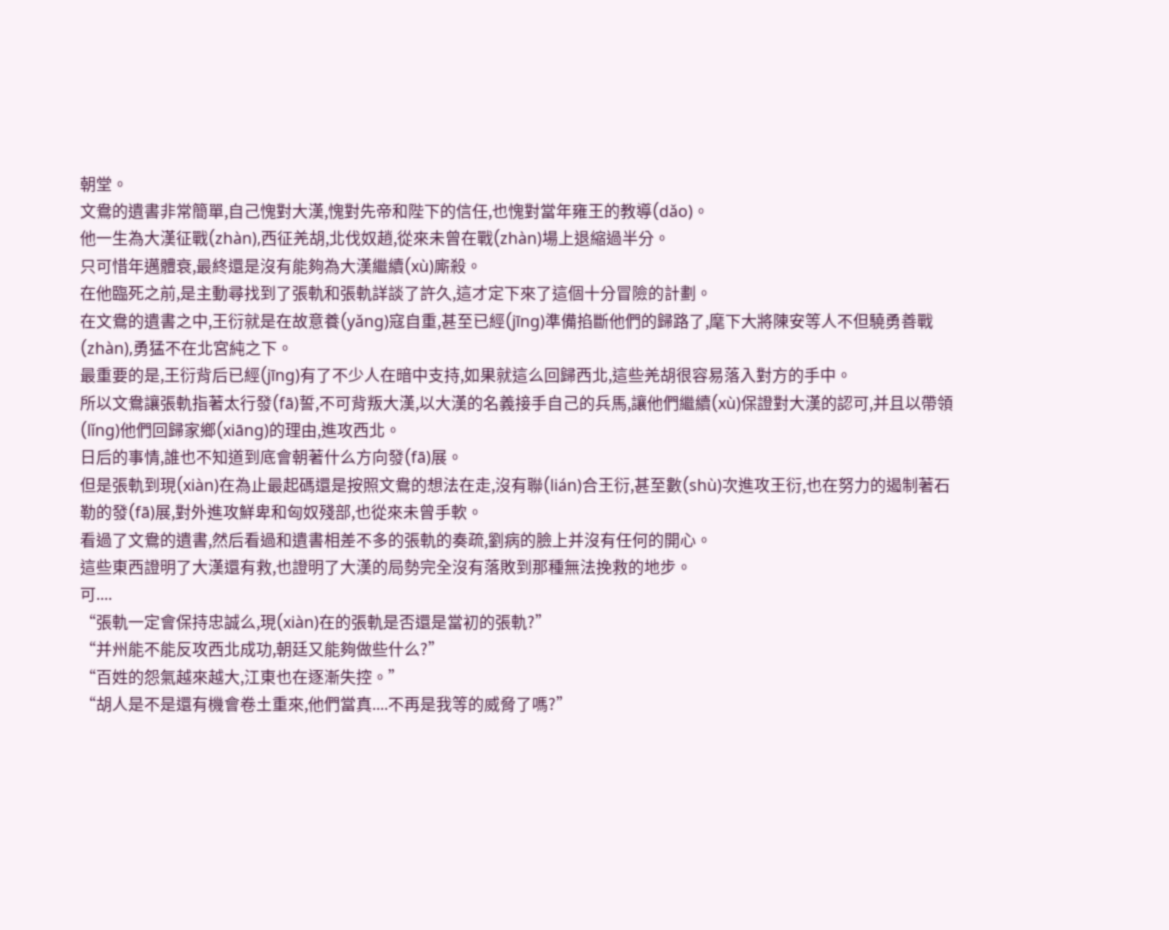朝堂。
文鴦的遺書非常簡單,自己愧對大漢,愧對先帝和陛下的信任,也愧對當年雍王的教導(dǎo)。
他一生為大漢征戰(zhàn),西征羌胡,北伐奴趙,從來未曾在戰(zhàn)場上退縮過半分。
只可惜年邁體衰,最終還是沒有能夠為大漢繼續(xù)廝殺。
在他臨死之前,是主動尋找到了張軌和張軌詳談了許久,這才定下來了這個十分冒險的計劃。
在文鴦的遺書之中,王衍就是在故意養(yǎng)寇自重,甚至已經(jīng)準備掐斷他們的歸路了,麾下大將陳安等人不但驍勇善戰(zhàn),勇猛不在北宮純之下。
最重要的是,王衍背后已經(jīng)有了不少人在暗中支持,如果就這么回歸西北,這些羌胡很容易落入對方的手中。
所以文鴦讓張軌指著太行發(fā)誓,不可背叛大漢,以大漢的名義接手自己的兵馬,讓他們繼續(xù)保證對大漢的認可,并且以帶領(lǐng)他們回歸家鄉(xiāng)的理由,進攻西北。
日后的事情,誰也不知道到底會朝著什么方向發(fā)展。
但是張軌到現(xiàn)在為止最起碼還是按照文鴦的想法在走,沒有聯(lián)合王衍,甚至數(shù)次進攻王衍,也在努力的遏制著石勒的發(fā)展,對外進攻鮮卑和匈奴殘部,也從來未曾手軟。
看過了文鴦的遺書,然后看過和遺書相差不多的張軌的奏疏,劉病的臉上并沒有任何的開心。
這些東西證明了大漢還有救,也證明了大漢的局勢完全沒有落敗到那種無法挽救的地步。
可....
“張軌一定會保持忠誠么,現(xiàn)在的張軌是否還是當初的張軌?”
“并州能不能反攻西北成功,朝廷又能夠做些什么?”
“百姓的怨氣越來越大,江東也在逐漸失控。”
“胡人是不是還有機會卷土重來,他們當真....不再是我等的威脅了嗎?”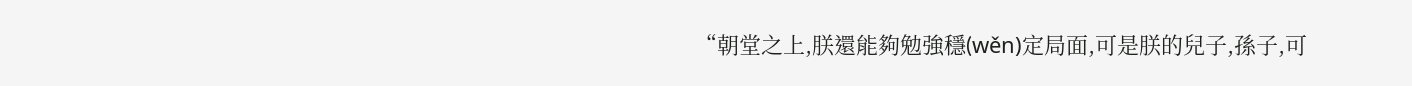“朝堂之上,朕還能夠勉強穩(wěn)定局面,可是朕的兒子,孫子,可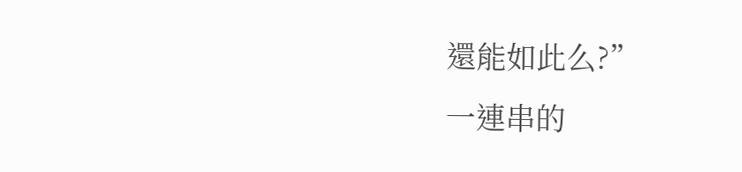還能如此么?”
一連串的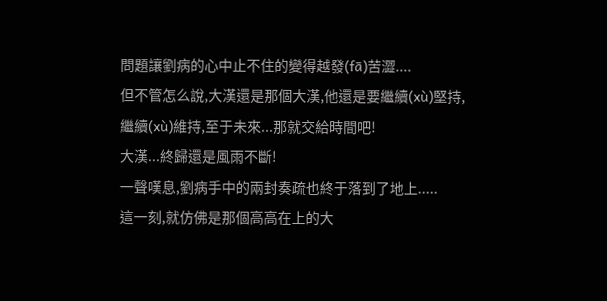問題讓劉病的心中止不住的變得越發(fā)苦澀....
但不管怎么說,大漢還是那個大漢,他還是要繼續(xù)堅持,繼續(xù)維持,至于未來...那就交給時間吧!
大漢...終歸還是風雨不斷!
一聲嘆息,劉病手中的兩封奏疏也終于落到了地上.....
這一刻,就仿佛是那個高高在上的大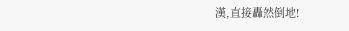漢,直接轟然倒地!